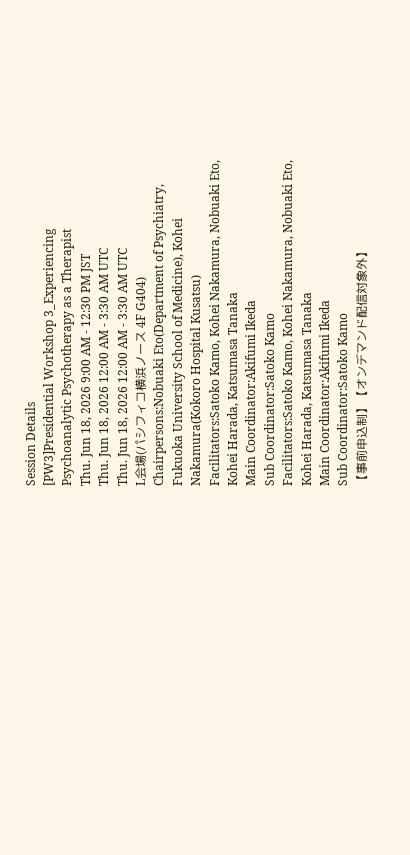Session Details
[PW3]Presidential Workshop 3_Experiencing Psychoanalytic Psychotherapy as a Therapist
Thu. Jun 18, 2026 9:00 AM - 12:30 PM JST
Thu. Jun 18, 2026 12:00 AM - 3:30 AM UTC
Thu. Jun 18, 2026 12:00 AM - 3:30 AM UTC
L会場(パシフィコ横浜ノース 4F G404)
Chairpersons:Nobuaki Eto(Department of Psychiatry, Fukuoka University School of Medicine), Kohei Nakamura(Kokoro Hospital Kusatsu)
Facilitators:Satoko Kamo, Kohei Nakamura, Nobuaki Eto, Kohei Harada, Katsumasa Tanaka
Main Coordinator:Akifumi Ikeda
Sub Coordinator:Satoko Kamo
Facilitators:Satoko Kamo, Kohei Nakamura, Nobuaki Eto, Kohei Harada, Katsumasa Tanaka
Main Coordinator:Akifumi Ikeda
Sub Coordinator:Satoko Kamo
【事前申込制】【オンデマンド配信対象外】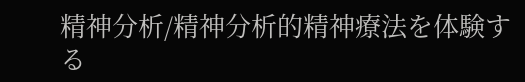精神分析/精神分析的精神療法を体験する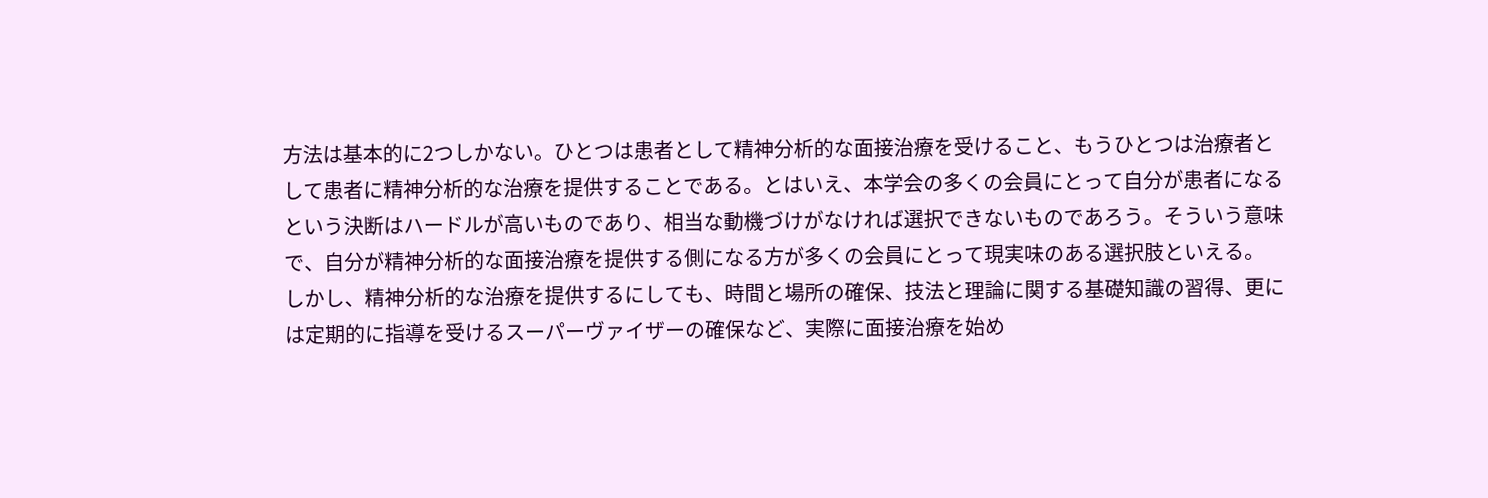方法は基本的に2つしかない。ひとつは患者として精神分析的な面接治療を受けること、もうひとつは治療者として患者に精神分析的な治療を提供することである。とはいえ、本学会の多くの会員にとって自分が患者になるという決断はハードルが高いものであり、相当な動機づけがなければ選択できないものであろう。そういう意味で、自分が精神分析的な面接治療を提供する側になる方が多くの会員にとって現実味のある選択肢といえる。
しかし、精神分析的な治療を提供するにしても、時間と場所の確保、技法と理論に関する基礎知識の習得、更には定期的に指導を受けるスーパーヴァイザーの確保など、実際に面接治療を始め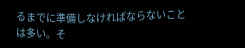るまでに準備しなければならないことは多い。そ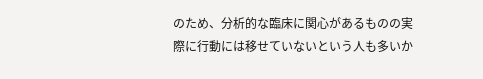のため、分析的な臨床に関心があるものの実際に行動には移せていないという人も多いか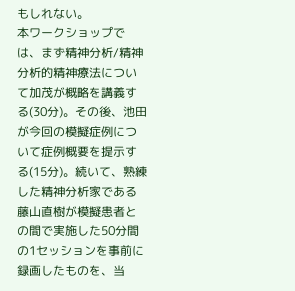もしれない。
本ワークショップでは、まず精神分析/精神分析的精神療法について加茂が概略を講義する(30分)。その後、池田が今回の模擬症例について症例概要を提示する(15分)。続いて、熟練した精神分析家である藤山直樹が模擬患者との間で実施した50分間の1セッションを事前に録画したものを、当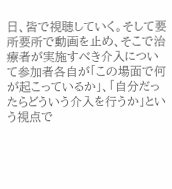日、皆で視聴していく。そして要所要所で動画を止め、そこで治療者が実施すべき介入について参加者各自が「この場面で何が起こっているか」、「自分だったらどういう介入を行うか」という視点で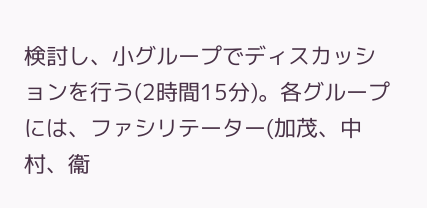検討し、小グループでディスカッションを行う(2時間15分)。各グループには、ファシリテーター(加茂、中村、衞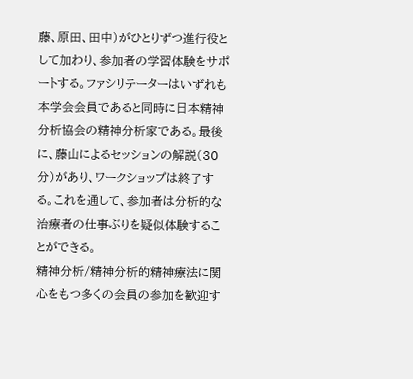藤、原田、田中)がひとりずつ進行役として加わり、参加者の学習体験をサポートする。ファシリテーターはいずれも本学会会員であると同時に日本精神分析協会の精神分析家である。最後に、藤山によるセッションの解説(30分)があり、ワークショップは終了する。これを通して、参加者は分析的な治療者の仕事ぶりを疑似体験することができる。
精神分析/精神分析的精神療法に関心をもつ多くの会員の参加を歓迎す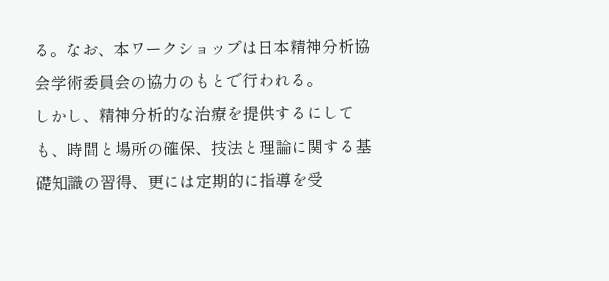る。なお、本ワークショップは日本精神分析協会学術委員会の協力のもとで行われる。
しかし、精神分析的な治療を提供するにしても、時間と場所の確保、技法と理論に関する基礎知識の習得、更には定期的に指導を受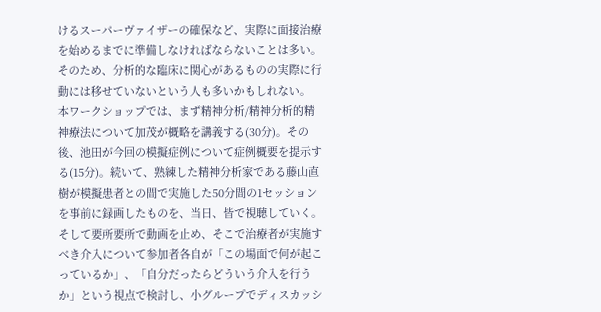けるスーパーヴァイザーの確保など、実際に面接治療を始めるまでに準備しなければならないことは多い。そのため、分析的な臨床に関心があるものの実際に行動には移せていないという人も多いかもしれない。
本ワークショップでは、まず精神分析/精神分析的精神療法について加茂が概略を講義する(30分)。その後、池田が今回の模擬症例について症例概要を提示する(15分)。続いて、熟練した精神分析家である藤山直樹が模擬患者との間で実施した50分間の1セッションを事前に録画したものを、当日、皆で視聴していく。そして要所要所で動画を止め、そこで治療者が実施すべき介入について参加者各自が「この場面で何が起こっているか」、「自分だったらどういう介入を行うか」という視点で検討し、小グループでディスカッシ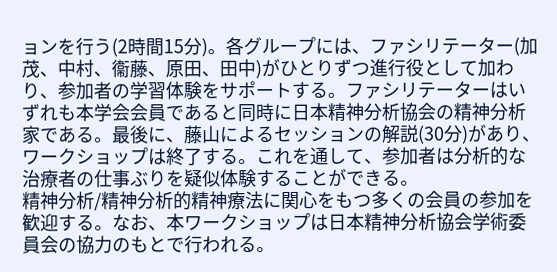ョンを行う(2時間15分)。各グループには、ファシリテーター(加茂、中村、衞藤、原田、田中)がひとりずつ進行役として加わり、参加者の学習体験をサポートする。ファシリテーターはいずれも本学会会員であると同時に日本精神分析協会の精神分析家である。最後に、藤山によるセッションの解説(30分)があり、ワークショップは終了する。これを通して、参加者は分析的な治療者の仕事ぶりを疑似体験することができる。
精神分析/精神分析的精神療法に関心をもつ多くの会員の参加を歓迎する。なお、本ワークショップは日本精神分析協会学術委員会の協力のもとで行われる。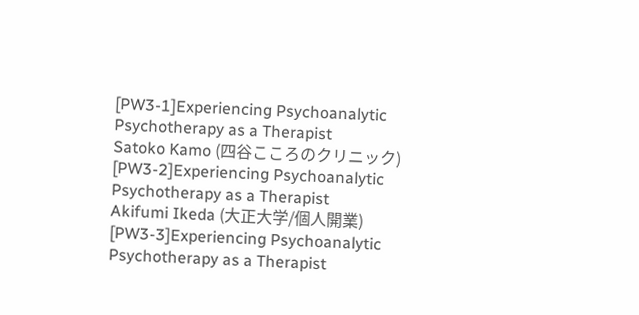[PW3-1]Experiencing Psychoanalytic Psychotherapy as a Therapist
Satoko Kamo (四谷こころのクリニック)
[PW3-2]Experiencing Psychoanalytic Psychotherapy as a Therapist
Akifumi Ikeda (大正大学/個人開業)
[PW3-3]Experiencing Psychoanalytic Psychotherapy as a Therapist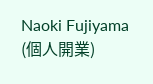Naoki Fujiyama (個人開業)